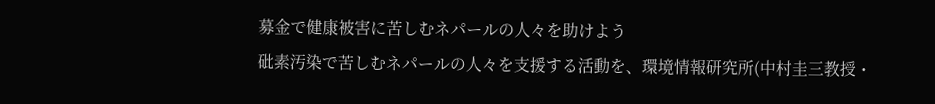募金で健康被害に苦しむネパールの人々を助けよう
砒素汚染で苦しむネパールの人々を支援する活動を、環境情報研究所(中村圭三教授・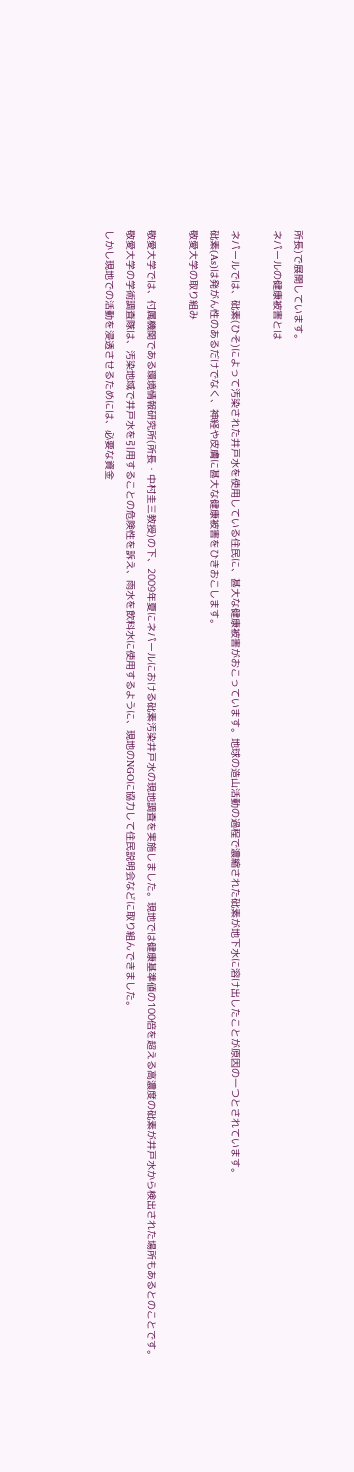所長)で展開しています。
ネパールの健康被害とは

ネパールでは、砒素(ひそ)によって汚染された井戸水を使用している住民に、甚大な健康被害がおこっています。地球の造山活動の過程で濃縮された砒素が地下水に溶け出したことが原因の一つとされています。
砒素(As)は発がん性のあるだけでなく、神経や皮膚に甚大な健康被害をひきおこします。
敬愛大学の取り組み

敬愛大学では、付属機関である環境情報研究所(所長・中村圭三教授)の下、2009年夏にネパールにおける砒素汚染井戸水の現地調査を実施しました。現地では健康基準値の100倍を超える高濃度の砒素が井戸水から検出された場所もあるとのことです。
敬愛大学の学術調査隊は、汚染地域で井戸水を引用することの危険性を訴え、雨水を飲料水に使用するように、現地のNGOに協力して住民説明会などに取り組んできました。
しかし現地での活動を浸透させるためには、必要な資金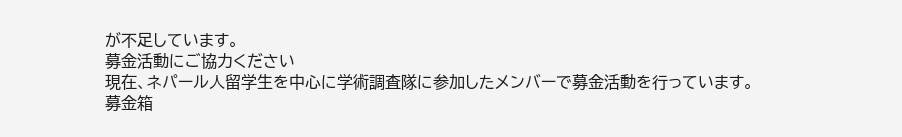が不足しています。
募金活動にご協力ください
現在、ネパール人留学生を中心に学術調査隊に参加したメンバーで募金活動を行っています。
募金箱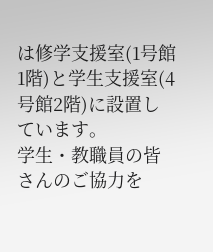は修学支援室(1号館1階)と学生支援室(4号館2階)に設置しています。
学生・教職員の皆さんのご協力を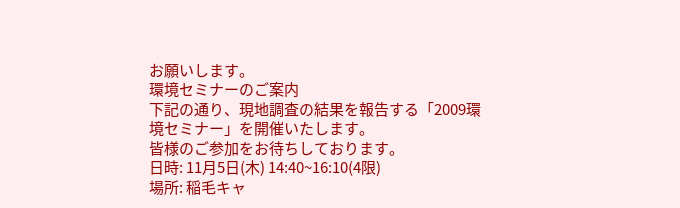お願いします。
環境セミナーのご案内
下記の通り、現地調査の結果を報告する「2009環境セミナー」を開催いたします。
皆様のご参加をお待ちしております。
日時: 11月5日(木) 14:40~16:10(4限)
場所: 稲毛キャ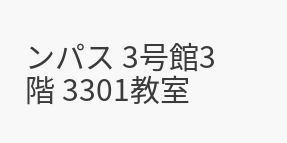ンパス 3号館3階 3301教室